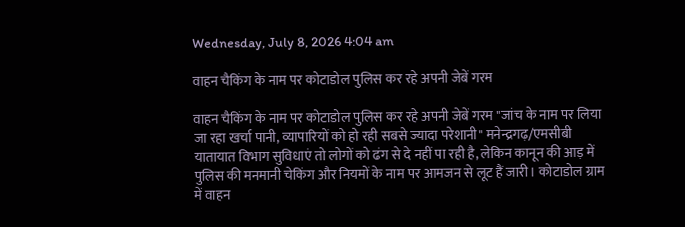Wednesday, July 8, 2026 4:04 am

वाहन चैकिंग के नाम पर कोटाडोल पुलिस कर रहे अपनी जेबें गरम

वाहन चैकिंग के नाम पर कोटाडोल पुलिस कर रहे अपनी जेबें गरम "जांच के नाम पर लिया जा रहा खर्चा पानी, व्यापारियों को हो रही सबसे ज्यादा परेशानी" मनेन्द्रगढ़/एमसीबी यातायात विभाग सुविधाएं तो लोगों को ढंग से दे नहीं पा रही है, लेकिन कानून की आड़ में पुलिस की मनमानी चेकिंग और नियमों के नाम पर आमजन से लूट हैं जारी। कोटाडोल ग्राम में वाहन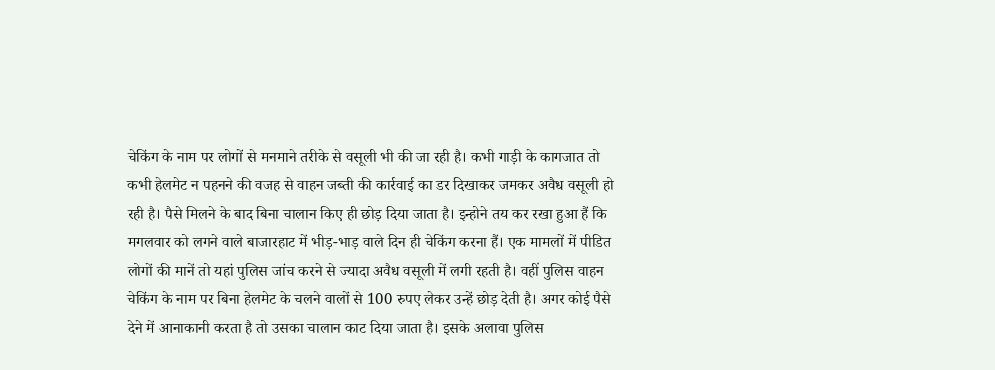चेकिंग के नाम पर लोगों से मनमाने तरीके से वसूली भी की जा रही है। कभी गाड़ी के कागजात तो कभी हेलमेट न पहनने की वजह से वाहन जब्ती की कार्रवाई का डर दिखाकर जमकर अवैध वसूली हो रही है। पैसे मिलने के बाद बिना चालान किए ही छोड़ दिया जाता है। इन्होने तय कर रखा हुआ हैं कि मगलवार को लगने वाले बाजारहाट में भीड़-भाड़ वाले दिन ही चेकिंग करना हैं। एक मामलों में पीडित लोगों की मानें तो यहां पुलिस जांच करने से ज्यादा अवैध वसूली में लगी रहती है। वहीं पुलिस वाहन चेकिंग के नाम पर बिना हेलमेट के चलने वालों से 100 रुपए लेकर उन्हें छोड़ देती है। अगर कोई पैसे देने में आनाकानी करता है तो उसका चालान काट दिया जाता है। इसके अलावा पुलिस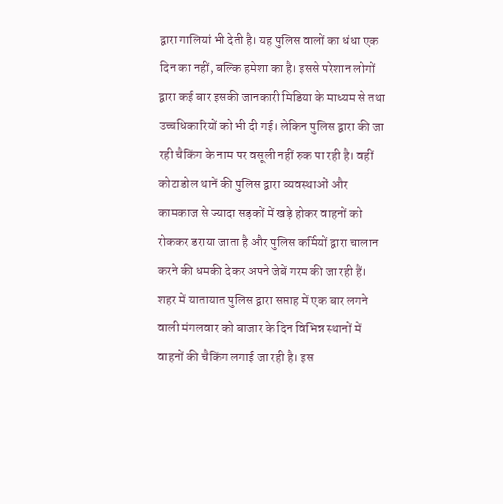द्वारा गालियां भी देती है। यह पुलिस वालों का धंधा एक दिन का नहीं, बल्कि हमेशा का है। इससे परेशान लोगों द्वारा कई बार इसकी जानकारी मिडिया के माध्यम से तथा उच्चधिकारियों को भी दी गई। लेकिन पुलिस द्वारा की जा रही चैकिंग के नाम पर वसूली नहीं रुक पा रही है। वहीं कोटाडोल थानें की पुलिस द्वारा व्यवस्थाओं और कामकाज से ज्यादा सड़कों में खड़े होकर वाहनों को रोककर डराया जाता है और पुलिस कर्मियों द्वारा चालान करने की धमकी देकर अपने जेबें गरम की जा रही हैं। शहर में यातायात पुलिस द्वारा सप्ताह में एक बार लगने वाली मंगलवार को बाजार के दिन विभिन्न स्थानों में वाहनों की चैकिंग लगाई जा रही है। इस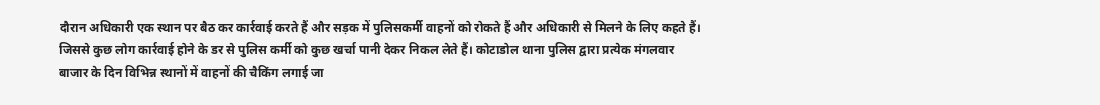दौरान अधिकारी एक स्थान पर बैठ कर कार्रवाई करते हैं और सड़क में पुलिसकर्मी वाहनों को रोकते हैं और अधिकारी से मिलने के लिए कहते हैं। जिससे कुछ लोग कार्रवाई होने के डर से पुलिस कर्मी को कुछ खर्चा पानी देकर निकल लेते हैं। कोटाडोल थाना पुलिस द्वारा प्रत्येक मंगलवार बाजार के दिन विभिन्न स्थानों में वाहनों की चैकिंग लगाई जा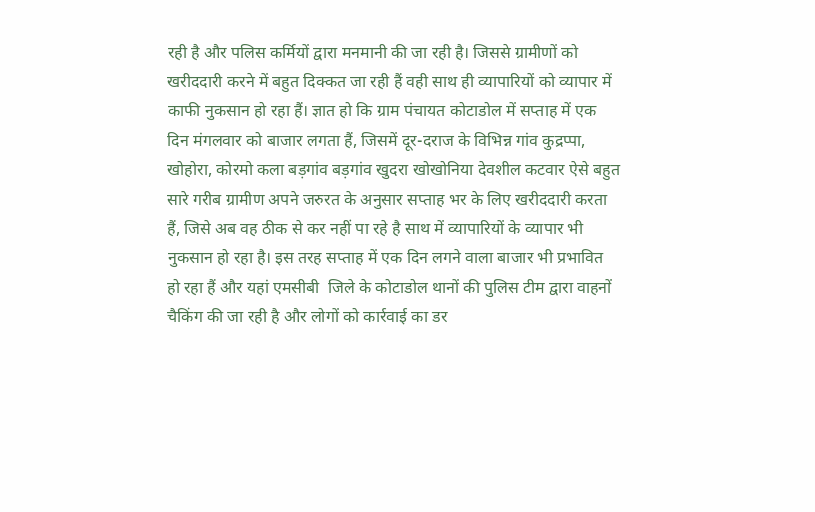रही है और पलिस कर्मियों द्वारा मनमानी की जा रही है। जिससे ग्रामीणों को खरीददारी करने में बहुत दिक्कत जा रही हैं वही साथ ही व्यापारियों को व्यापार में काफी नुकसान हो रहा हैं। ज्ञात हो कि ग्राम पंचायत कोटाडोल में सप्ताह में एक दिन मंगलवार को बाजार लगता हैं, जिसमें दूर-दराज के विभिन्न गांव कुद्रप्पा, खोहोरा, कोरमो कला बड़गांव बड़गांव खुदरा खोखोनिया देवशील कटवार ऐसे बहुत सारे गरीब ग्रामीण अपने जरुरत के अनुसार सप्ताह भर के लिए खरीददारी करता हैं, जिसे अब वह ठीक से कर नहीं पा रहे है साथ में व्यापारियों के व्यापार भी नुकसान हो रहा है। इस तरह सप्ताह में एक दिन लगने वाला बाजार भी प्रभावित हो रहा हैं और यहां एमसीबी  जिले के कोटाडोल थानों की पुलिस टीम द्वारा वाहनों चैकिंग की जा रही है और लोगों को कार्रवाई का डर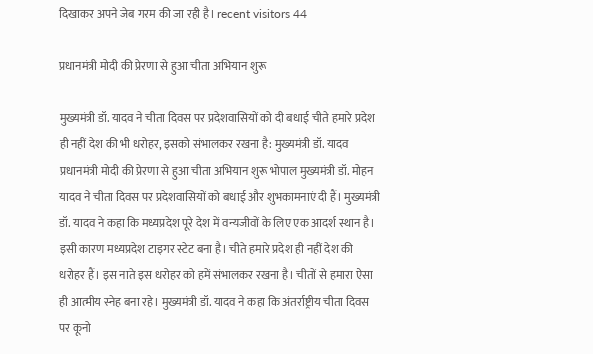दिखाकर अपने जेब गरम की जा रही है। recent visitors 44

प्रधानमंत्री मोदी की प्रेरणा से हुआ चीता अभियान शुरू

मुख्यमंत्री डॉ. यादव ने चीता दिवस पर प्रदेशवासियों को दी बधाई चीते हमारे प्रदेश ही नहीं देश की भी धरोहर, इसको संभालकर रखना है: मुख्यमंत्री डॉ. यादव प्रधानमंत्री मोदी की प्रेरणा से हुआ चीता अभियान शुरू भोपाल मुख्यमंत्री डॉ. मोहन यादव ने चीता दिवस पर प्रदेशवासियों को बधाई और शुभकामनाएं दी हैं। मुख्यमंत्री डॉ. यादव ने कहा कि मध्यप्रदेश पूरे देश में वन्यजीवों के लिए एक आदर्श स्थान है। इसी कारण मध्यप्रदेश टाइगर स्टेट बना है। चीते हमारे प्रदेश ही नहीं देश की धरोहर हैं। इस नाते इस धरोहर को हमें संभालकर रखना है। चीतों से हमारा ऐसा ही आत्मीय स्नेह बना रहे। मुख्यमंत्री डॉ. यादव ने कहा कि अंतर्राष्ट्रीय चीता दिवस पर कूनो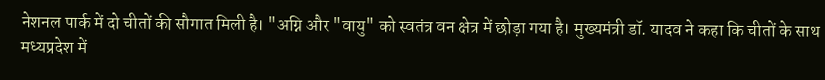नेशनल पार्क में दो चीतों की सौगात मिली है। "अग्नि और "वायु" को स्वतंत्र वन क्षेत्र में छोड़ा गया है। मुख्यमंत्री डॉ. यादव ने कहा कि चीतों के साथ मध्यप्रदेश में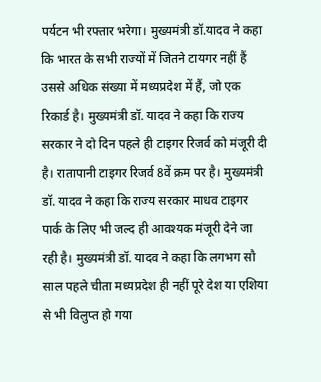पर्यटन भी रफ्तार भरेगा। मुख्यमंत्री डॉ.यादव ने कहा कि भारत के सभी राज्यों में जितने टायगर नहीं हैं उससे अधिक संख्या में मध्यप्रदेश में हैं, जो एक रिकार्ड है। मुख्यमंत्री डॉ. यादव ने कहा कि राज्य सरकार ने दो दिन पहले ही टाइगर रिजर्व को मंजूरी दी है। रातापानी टाइगर रिजर्व 8वें क्रम पर है। मुख्यमंत्री डॉ. यादव ने कहा कि राज्य सरकार माधव टाइगर पार्क के लिए भी जल्द ही आवश्यक मंजूरी देने जा रही है। मुख्यमंत्री डॉ. यादव ने कहा कि लगभग सौ साल पहले चीता मध्यप्रदेश ही नहीं पूरे देश या एशिया से भी विलुप्त हो गया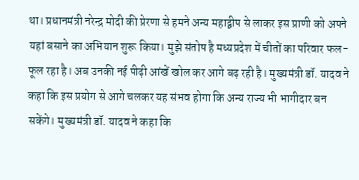था। प्रधानमंत्री नरेन्द्र मोदी की प्रेरणा से हमने अन्य महाद्वीप से लाकर इस प्राणी को अपने यहां बसाने का अभियान शुरू किया। मुझे संतोष है मध्यप्रदेश में चीतों का परिवार फल-फूल रहा है। अब उनकी नई पीढ़ी आंखें खोल कर आगे बढ़ रही है। मुख्यमंत्री डॉ. यादव ने कहा कि इस प्रयोग से आगे चलकर यह संभव होगा कि अन्य राज्य भी भागीदार बन सकेंगे। मुख्यमंत्री डॉ. यादव ने कहा कि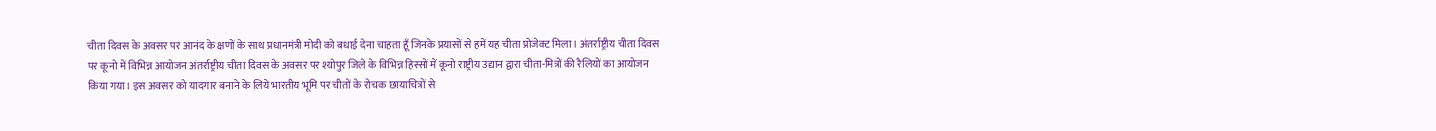चीता दिवस के अवसर पर आनंद के क्षणों के साथ प्रधानमंत्री मोदी को बधाई देना चाहता हूँ जिनके प्रयासों से हमें यह चीता प्रोजेक्ट मिला। अंतर्राष्ट्रीय चीता दिवस पर कूनो में विभिन्न आयोजन अंतर्राष्ट्रीय चीता दिवस के अवसर पर श्योपुर जिले के विभिन्न हिस्सों में कूनो राष्ट्रीय उद्यान द्वारा चीता-मित्रों की रैलियों का आयोजन किया गया। इस अवसर को यादगार बनाने के लिये भारतीय भूमि पर चीतों के रोचक छायाचित्रों से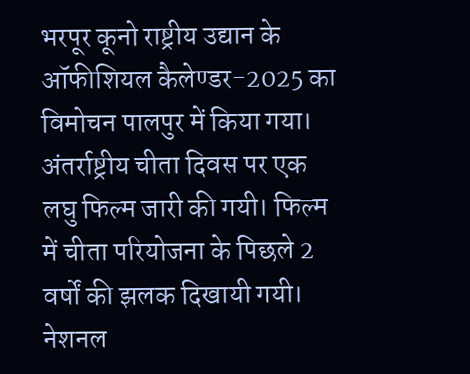भरपूर कूनो राष्ट्रीय उद्यान के ऑफीशियल कैलेण्डर-2025 का विमोचन पालपुर में किया गया। अंतर्राष्ट्रीय चीता दिवस पर एक लघु फिल्म जारी की गयी। फिल्म में चीता परियोजना के पिछले 2 वर्षों की झलक दिखायी गयी। नेशनल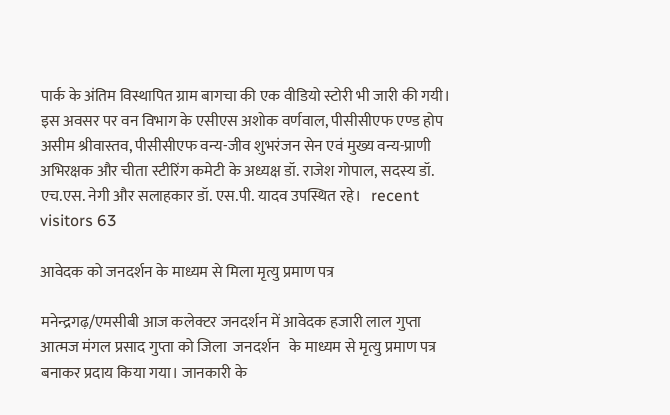पार्क के अंतिम विस्थापित ग्राम बागचा की एक वीडियो स्टोरी भी जारी की गयी। इस अवसर पर वन विभाग के एसीएस अशोक वर्णवाल, पीसीसीएफ एण्ड होप असीम श्रीवास्तव, पीसीसीएफ वन्य-जीव शुभरंजन सेन एवं मुख्य वन्य-प्राणी अभिरक्षक और चीता स्टीरिंग कमेटी के अध्यक्ष डॉ. राजेश गोपाल, सदस्य डॉ. एच.एस. नेगी और सलाहकार डॉ. एस.पी. यादव उपस्थित रहे।   recent visitors 63

आवेदक को जनदर्शन के माध्यम से मिला मृत्यु प्रमाण पत्र

मनेन्द्रगढ़/एमसीबी आज कलेक्टर जनदर्शन में आवेदक हजारी लाल गुप्ता आत्मज मंगल प्रसाद गुप्ता को जिला  जनदर्शन   के माध्यम से मृत्यु प्रमाण पत्र बनाकर प्रदाय किया गया। जानकारी के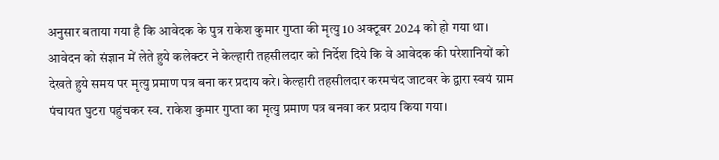अनुसार बताया गया है कि आवेदक के पुत्र राकेश कुमार गुप्ता की मृत्यु 10 अक्टूबर 2024 को हो गया था। आवेदन को संज्ञान में लेते हुये कलेक्टर ने केल्हारी तहसीलदार को निर्देश दिये कि वे आवेदक की परेशानियों को देखते हुये समय पर मृत्यु प्रमाण पत्र बना कर प्रदाय करे। केल्हारी तहसीलदार करमचंद जाटवर के द्वारा स्वयं ग्राम पंचायत घुटरा पहुंचकर स्व. राकेश कुमार गुप्ता का मृत्यु प्रमाण पत्र बनवा कर प्रदाय किया गया।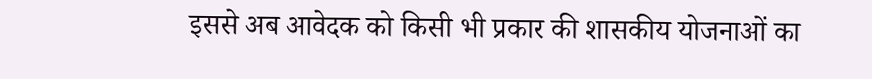इससे अब आवेदक को किसी भी प्रकार की शासकीय योजनाओं का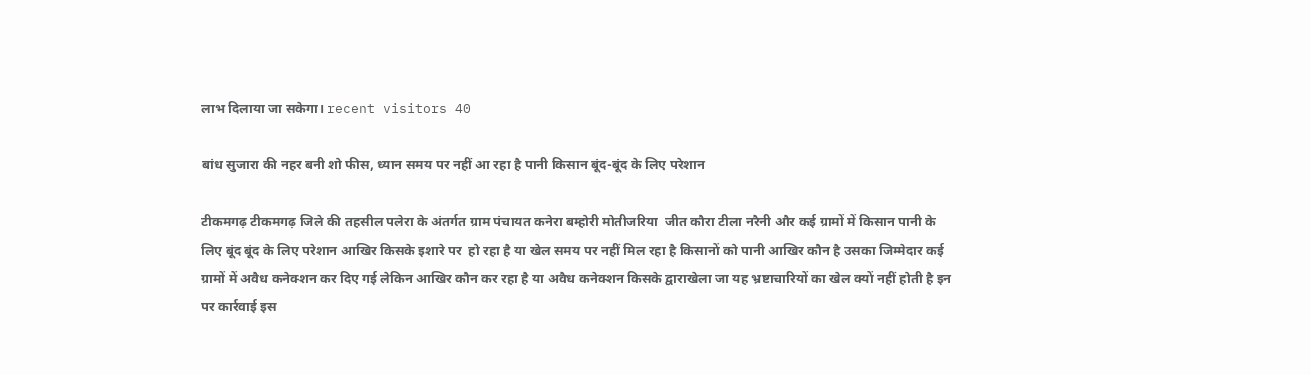लाभ दिलाया जा सकेगा। recent visitors 40

बांध सुजारा की नहर बनी शो फीस, ध्यान समय पर नहीं आ रहा है पानी किसान बूंद-बूंद के लिए परेशान

टीकमगढ़ टीकमगढ़ जिले की तहसील पलेरा के अंतर्गत ग्राम पंचायत कनेरा बम्होरी मोतीजरिया  जीत कौरा टीला नरैनी और कई ग्रामों में किसान पानी के लिए बूंद बूंद के लिए परेशान आखिर किसके इशारे पर  हो रहा है या खेल समय पर नहीं मिल रहा है किसानों को पानी आखिर कौन है उसका जिम्मेदार कई ग्रामों में अवैध कनेक्शन कर दिए गई लेकिन आखिर कौन कर रहा है या अवैध कनेक्शन किसके द्वाराखेला जा यह भ्रष्टाचारियों का खेल क्यों नहीं होती है इन पर कार्रवाई इस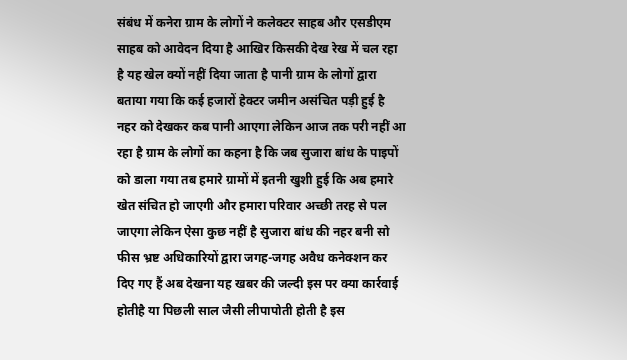संबंध में कनेरा ग्राम के लोगों ने कलेक्टर साहब और एसडीएम साहब को आवेदन दिया है आखिर किसकी देख रेख में चल रहा है यह खेल क्यों नहीं दिया जाता है पानी ग्राम के लोगों द्वारा बताया गया कि कई हजारों हेक्टर जमीन असंचित पड़ी हुई है नहर को देखकर कब पानी आएगा लेकिन आज तक परी नहीं आ रहा है ग्राम के लोगों का कहना है कि जब सुजारा बांध के पाइपों को डाला गया तब हमारे ग्रामों में इतनी खुशी हुई कि अब हमारे खेत संचित हो जाएगी और हमारा परिवार अच्छी तरह से पल जाएगा लेकिन ऐसा कुछ नहीं है सुजारा बांध की नहर बनी सो फीस भ्रष्ट अधिकारियों द्वारा जगह-जगह अवैध कनेक्शन कर दिए गए हैं अब देखना यह खबर की जल्दी इस पर क्या कार्रवाई होतीहै या पिछली साल जैसी लीपापोती होती है इस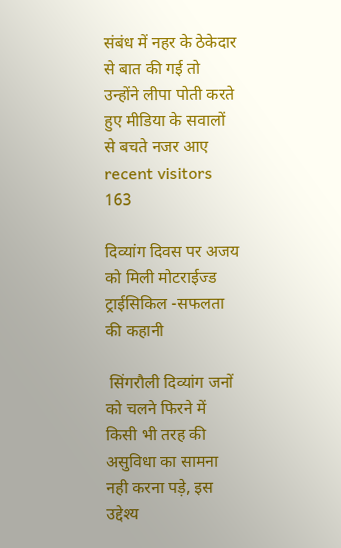संबंध में नहर के ठेकेदार से बात की गई तो उन्होंने लीपा पोती करते हुए मीडिया के सवालों से बचते नजर आए recent visitors 163

दिव्यांग दिवस पर अजय को मिली मोटराईज्ड ट्राईसिकिल -सफलता की कहानी

 सिंगरौली दिव्यांग जनों को चलने फिरने में किसी भी तरह की असुविधा का सामना नही करना पड़े, इस उद्देश्य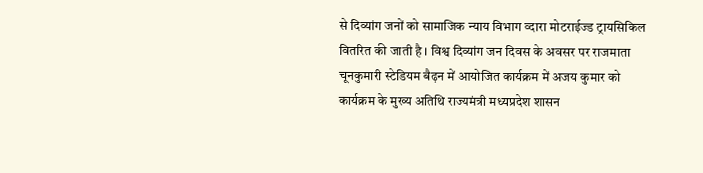से दिव्यांग जनों को सामाजिक न्याय विभाग व्दारा मोटराईज्ड ट्रायसिकिल वितरित की जाती है । विश्व दिव्यांग जन दिवस के अवसर पर राजमाता चूनकुमारी स्टेडियम बैढ़न में आयोजित कार्यक्रम में अजय कुमार को कार्यक्रम के मुख्य अतिथि राज्यमंत्री मध्यप्रदेश शासन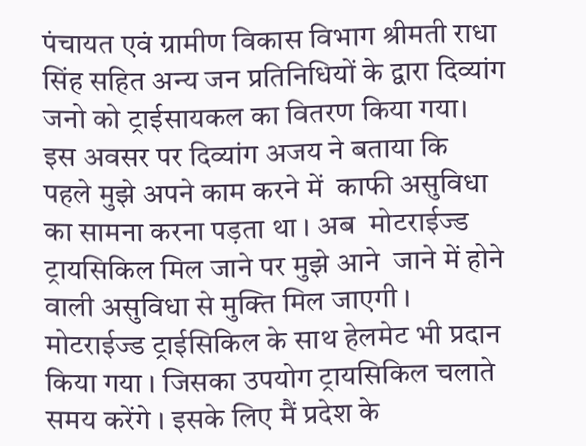पंचायत एवं ग्रामीण विकास विभाग श्रीमती राधा सिंह सहित अन्य जन प्रतिनिधियों के द्वारा दिव्यांग जनो को ट्राईसायकल का वितरण किया गया। इस अवसर पर दिव्यांग अजय ने बताया कि  पहले मुझे अपने काम करने में  काफी असुविधा का सामना करना पड़ता था । अब  मोटराईज्ड ट्रायसिकिल मिल जाने पर मुझे आने  जाने में होने वाली असुविधा से मुक्ति मिल जाएगी । मोटराईज्ड ट्राईसिकिल के साथ हेलमेट भी प्रदान किया गया । जिसका उपयोग ट्रायसिकिल चलाते समय करेंगे । इसके लिए मैं प्रदेश के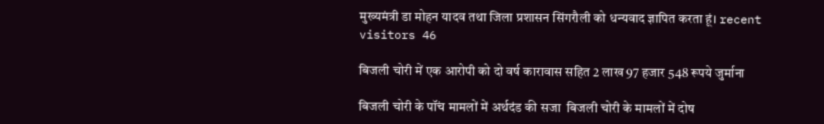मुख्यमंत्री डा मोहन यादव तथा जिला प्रशासन सिंगरौली को धन्यवाद ज्ञापित करता हूं। recent visitors 46

बिजली चोरी में एक आरोपी को दो वर्ष कारावास सहित 2 लाख 97 हजार 548 रूपये जुर्माना

बिजली चोरी के पॉंच मामलों में अर्थदंड की सजा  बिजली चोरी के मामलों में दोष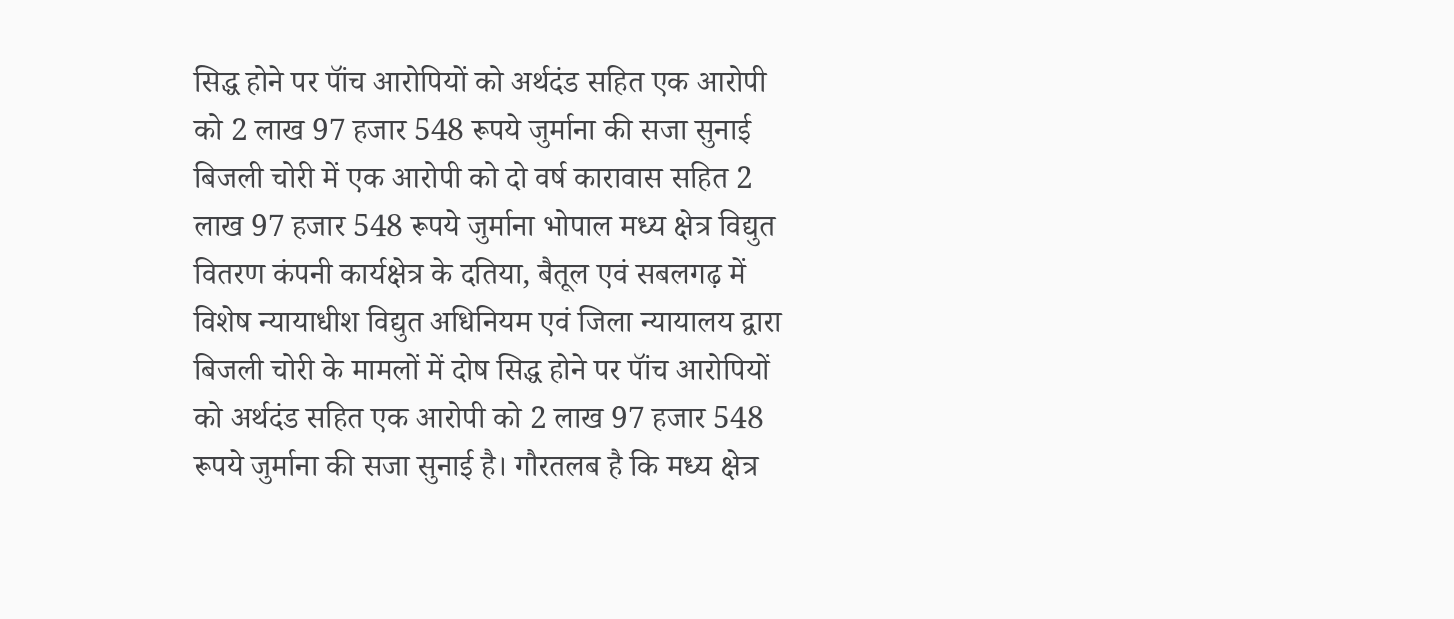सिद्ध होने पर पॉंच आरोपियों को अर्थदंड सहित एक आरोपी को 2 लाख 97 हजार 548 रूपये जुर्माना की सजा सुनाई बिजली चोरी में एक आरोपी को दो वर्ष कारावास सहित 2 लाख 97 हजार 548 रूपये जुर्माना भोपाल मध्‍य क्षेत्र विद्युत वितरण कंपनी कार्यक्षेत्र के दतिया, बैतूल एवं सबलगढ़ में विशेष न्‍यायाधीश विद्युत अधिनियम एवं जिला न्‍यायालय द्वारा बिजली चोरी के मामलों में दोष सिद्ध होने पर पॉंच आरोपियों को अर्थदंड सहित एक आरोपी को 2 लाख 97 हजार 548 रूपये जुर्माना की सजा सुनाई है। गौरतलब है कि मध्य क्षेत्र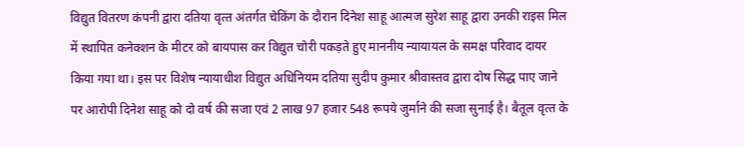विद्युत वितरण कंपनी द्वारा दतिया वृत्‍त अंतर्गत चेकिंग के दौरान दिनेश साहू आत्‍मज सुरेश साहू द्वारा उनकी राइस मिल में स्‍थापित कनेक्‍शन के मीटर को बायपास कर विद्युत चोरी पकड़ते हुए माननीय न्‍यायायल के समक्ष परिवाद दायर किया गया था। इस पर विशेष न्‍यायाधीश विद्युत अधिनियम दतिया सुदीप कुमार श्रीवास्‍तव द्वारा दोष सिद्ध पाए जाने पर आरोपी दिनेश साहू को दो वर्ष की सजा एवं 2 लाख 97 हजार 548 रूपये जुर्माने की सजा सुनाई है। बैतूल वृत्‍त के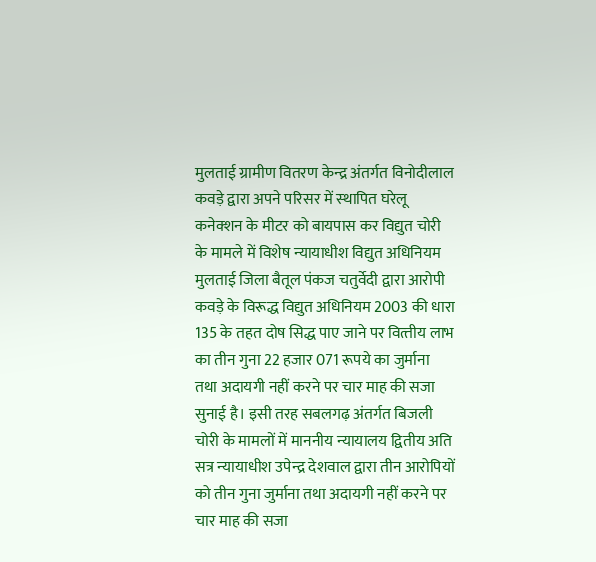मुलताई ग्रामीण वितरण केन्‍द्र अंतर्गत विनोदीलाल कवड़े द्वारा अपने परिसर में स्‍थापित घरेलू कनेक्‍शन के मीटर को बायपास कर विद्युत चोरी के मामले में विशेष न्‍यायाधीश विद्युत अधिनियम मुलताई जिला बैतूल पंकज चतुर्वेदी द्वारा आरोपी कवड़े के विरूद्ध विद्युत अधिनियम 2003 की धारा 135 के तहत दोष सिद्ध पाए जाने पर वित्‍तीय लाभ का तीन गुना 22 हजार 071 रूपये का जुर्माना तथा अदायगी नहीं करने पर चार माह की सजा सुनाई है। इसी तरह सबलगढ़ अंतर्गत बिजली चोरी के मामलों में माननीय न्‍यायालय द्वितीय अति सत्र न्‍यायाधीश उपेन्‍द्र देशवाल द्वारा तीन आरोपियों को तीन गुना जुर्माना तथा अदायगी नहीं करने पर चार माह की सजा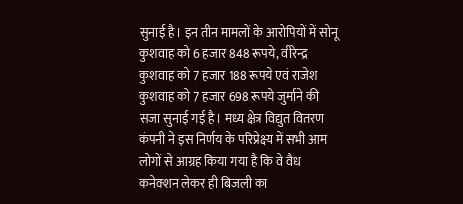सुनाई है। इन तीन मामलों के आरोपियों में सोनू कुशवाह को 6 हजार 848 रूपये, वीरेन्‍द्र कुशवाह को 7 हजार 188 रूपये एवं राजेश कुशवाह को 7 हजार 698 रूपये जुर्माने की सजा सुनाई गई है। मध्य क्षेत्र विद्युत वितरण कंपनी ने इस निर्णय के परिप्रेक्ष्य में सभी आम लोगों से आग्रह किया गया है कि वे वैध कनेक्शन लेकर ही बिजली का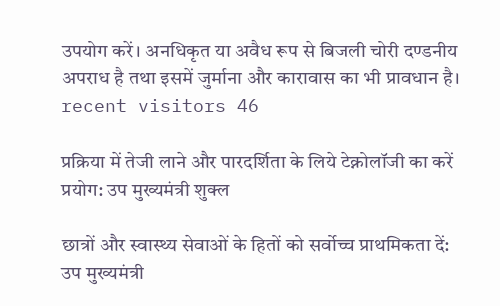उपयोग करें। अनधिकृत या अवैध रूप से बिजली चोरी दण्डनीय अपराध है तथा इसमें जुर्माना और कारावास का भी प्रावधान है।   recent visitors 46

प्रक्रिया में तेजी लाने और पारदर्शिता के लिये टेक्नोलॉजी का करें प्रयोग: उप मुख्यमंत्री शुक्ल

छात्रों और स्वास्थ्य सेवाओं के हितों को सर्वोच्च प्राथमिकता दें: उप मुख्यमंत्री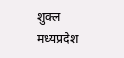शुक्ल मध्यप्रदेश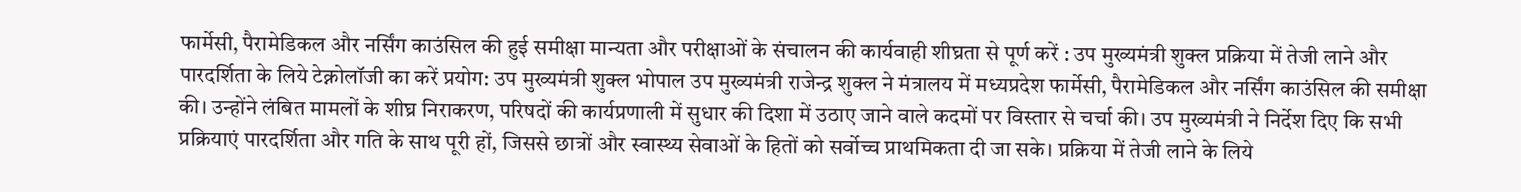फार्मेसी, पैरामेडिकल और नर्सिंग काउंसिल की हुई समीक्षा मान्यता और परीक्षाओं के संचालन की कार्यवाही शीघ्रता से पूर्ण करें : उप मुख्यमंत्री शुक्ल प्रक्रिया में तेजी लाने और पारदर्शिता के लिये टेक्नोलॉजी का करें प्रयोग: उप मुख्यमंत्री शुक्ल भोपाल उप मुख्यमंत्री राजेन्द्र शुक्ल ने मंत्रालय में मध्यप्रदेश फार्मेसी, पैरामेडिकल और नर्सिंग काउंसिल की समीक्षा की। उन्होंने लंबित मामलों के शीघ्र निराकरण, परिषदों की कार्यप्रणाली में सुधार की दिशा में उठाए जाने वाले कदमों पर विस्तार से चर्चा की। उप मुख्यमंत्री ने निर्देश दिए कि सभी प्रक्रियाएं पारदर्शिता और गति के साथ पूरी हों, जिससे छात्रों और स्वास्थ्य सेवाओं के हितों को सर्वोच्च प्राथमिकता दी जा सके। प्रक्रिया में तेजी लाने के लिये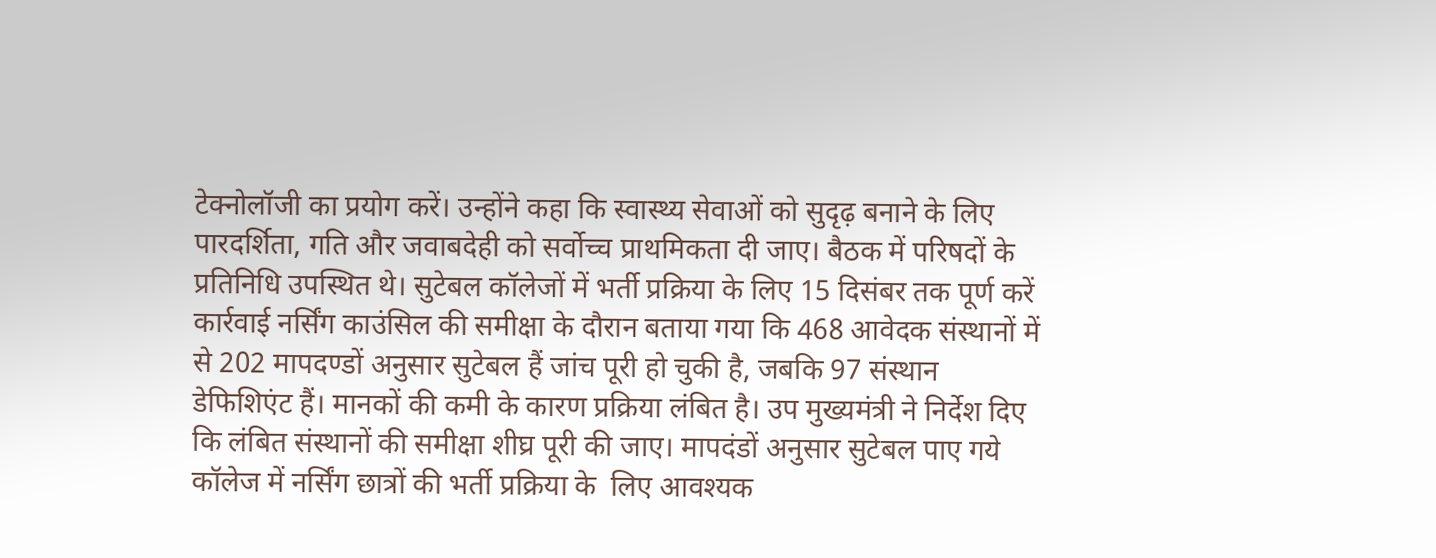टेक्नोलॉजी का प्रयोग करें। उन्होंने कहा कि स्वास्थ्य सेवाओं को सुदृढ़ बनाने के लिए पारदर्शिता, गति और जवाबदेही को सर्वोच्च प्राथमिकता दी जाए। बैठक में परिषदों के प्रतिनिधि उपस्थित थे। सुटेबल कॉलेजों में भर्ती प्रक्रिया के लिए 15 दिसंबर तक पूर्ण करें कार्रवाई नर्सिंग काउंसिल की समीक्षा के दौरान बताया गया कि 468 आवेदक संस्थानों में से 202 मापदण्डों अनुसार सुटेबल हैं जांच पूरी हो चुकी है, जबकि 97 संस्थान डेफिशिएंट हैं। मानकों की कमी के कारण प्रक्रिया लंबित है। उप मुख्यमंत्री ने निर्देश दिए कि लंबित संस्थानों की समीक्षा शीघ्र पूरी की जाए। मापदंडों अनुसार सुटेबल पाए गये कॉलेज में नर्सिंग छात्रों की भर्ती प्रक्रिया के  लिए आवश्यक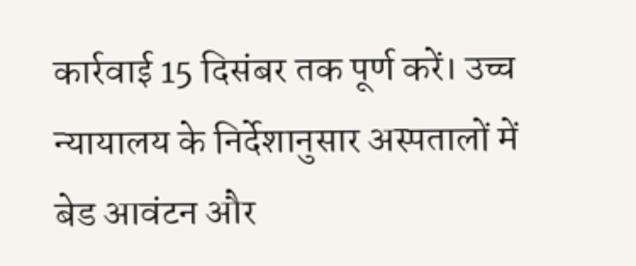कार्रवाई 15 दिसंबर तक पूर्ण करें। उच्च न्यायालय के निर्देशानुसार अस्पतालों में बेड आवंटन और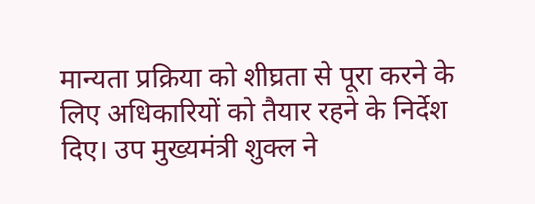मान्यता प्रक्रिया को शीघ्रता से पूरा करने के लिए अधिकारियों को तैयार रहने के निर्देश दिए। उप मुख्यमंत्री शुक्ल ने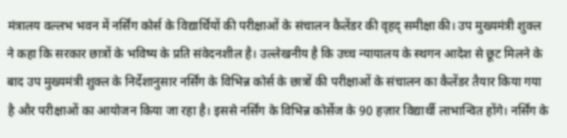मंत्रालय वल्लभ भवन में नर्सिंग कोर्स के विद्यार्थियों की परीक्षाओं के संचालन कैलेंडर की वृहद् समीक्षा की। उप मुख्यमंत्री शुक्ल ने कहा कि सरकार छात्रों के भविष्य के प्रति संवेदनशील है। उल्लेखनीय है कि उच्च न्यायालय के स्थगन आदेश से छूट मिलने के बाद उप मुख्यमंत्री शुक्ल के निर्देशानुसार नर्सिंग के विभिन्न कोर्स के छात्रों की परीक्षाओं के संचालन का कैलेंडर तैयार किया गया है और परीक्षाओं का आयोजन किया जा रहा है। इससे नर्सिंग के विभिन्न कोर्सेज के 90 हज़ार विद्यार्थी लाभान्वित होंगे। नर्सिंग के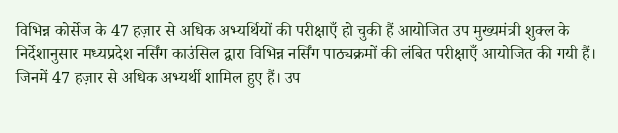विभिन्न कोर्सेज के 47 हज़ार से अधिक अभ्यर्थियों की परीक्षाएँ हो चुकी हैं आयोजित उप मुख्यमंत्री शुक्ल के निर्देशानुसार मध्यप्रदेश नर्सिंग काउंसिल द्वारा विभिन्न नर्सिंग पाठ्यक्रमों की लंबित परीक्षाएँ आयोजित की गयी हैं। जिनमें 47 हज़ार से अधिक अभ्यर्थी शामिल हुए हैं। उप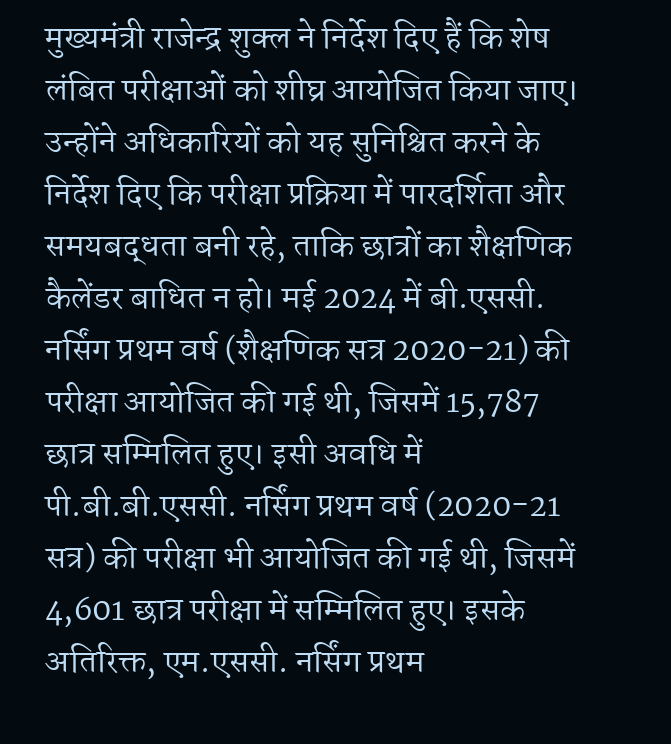मुख्यमंत्री राजेन्द्र शुक्ल ने निर्देश दिए हैं कि शेष लंबित परीक्षाओं को शीघ्र आयोजित किया जाए। उन्होंने अधिकारियों को यह सुनिश्चित करने के निर्देश दिए कि परीक्षा प्रक्रिया में पारदर्शिता और समयबद्धता बनी रहे, ताकि छात्रों का शैक्षणिक कैलेंडर बाधित न हो। मई 2024 में बी.एससी. नर्सिंग प्रथम वर्ष (शैक्षणिक सत्र 2020-21) की परीक्षा आयोजित की गई थी, जिसमें 15,787 छात्र सम्मिलित हुए। इसी अवधि में पी.बी.बी.एससी. नर्सिंग प्रथम वर्ष (2020-21 सत्र) की परीक्षा भी आयोजित की गई थी, जिसमें 4,601 छात्र परीक्षा में सम्मिलित हुए। इसके अतिरिक्त, एम.एससी. नर्सिंग प्रथम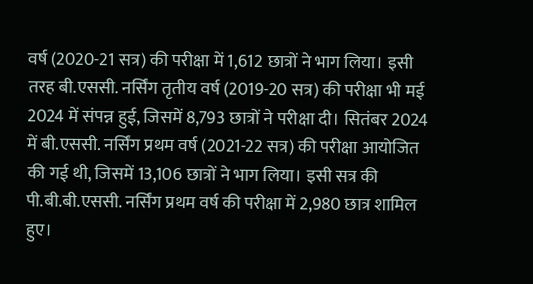वर्ष (2020-21 सत्र) की परीक्षा में 1,612 छात्रों ने भाग लिया। इसी तरह बी.एससी. नर्सिंग तृतीय वर्ष (2019-20 सत्र) की परीक्षा भी मई 2024 में संपन्न हुई, जिसमें 8,793 छात्रों ने परीक्षा दी। सितंबर 2024 में बी.एससी. नर्सिंग प्रथम वर्ष (2021-22 सत्र) की परीक्षा आयोजित की गई थी, जिसमें 13,106 छात्रों ने भाग लिया। इसी सत्र की पी.बी.बी.एससी. नर्सिंग प्रथम वर्ष की परीक्षा में 2,980 छात्र शामिल हुए।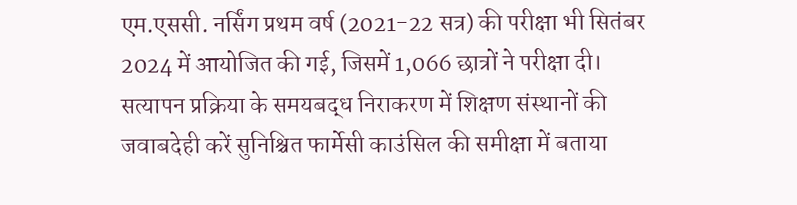एम.एससी. नर्सिंग प्रथम वर्ष (2021-22 सत्र) की परीक्षा भी सितंबर 2024 में आयोजित की गई, जिसमें 1,066 छात्रों ने परीक्षा दी। सत्यापन प्रक्रिया के समयबद्ध निराकरण में शिक्षण संस्थानों की जवाबदेही करें सुनिश्चित फार्मेसी काउंसिल की समीक्षा में बताया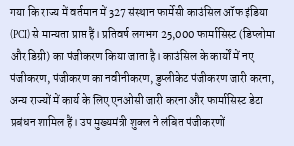गया कि राज्य में वर्तमान में 327 संस्थान फार्मेसी काउंसिल ऑफ इंडिया (PCI) से मान्यता प्राप्त हैं। प्रतिवर्ष लगभग 25,000 फार्मासिस्ट (डिप्लोमा और डिग्री) का पंजीकरण किया जाता है। काउंसिल के कार्यों में नए पंजीकरण, पंजीकरण का नवीनीकरण, डुप्लीकेट पंजीकरण जारी करना, अन्य राज्यों में कार्य के लिए एनओसी जारी करना और फार्मासिस्ट डेटा प्रबंधन शामिल हैं। उप मुख्यमंत्री शुक्ल ने लंबित पंजीकरणों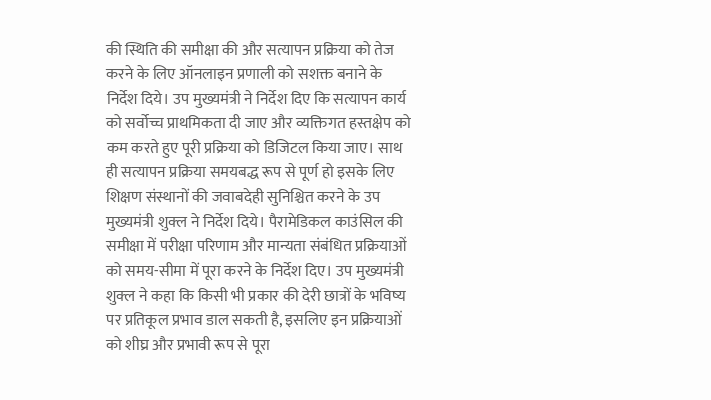की स्थिति की समीक्षा की और सत्यापन प्रक्रिया को तेज करने के लिए ऑनलाइन प्रणाली को सशक्त बनाने के निर्देश दिये। उप मुख्यमंत्री ने निर्देश दिए कि सत्यापन कार्य को सर्वोच्च प्राथमिकता दी जाए और व्यक्तिगत हस्तक्षेप को कम करते हुए पूरी प्रक्रिया को डिजिटल किया जाए। साथ ही सत्यापन प्रक्रिया समयबद्ध रूप से पूर्ण हो इसके लिए शिक्षण संस्थानों की जवाबदेही सुनिश्चित करने के उप मुख्यमंत्री शुक्ल ने निर्देश दिये। पैरामेडिकल काउंसिल की समीक्षा में परीक्षा परिणाम और मान्यता संबंधित प्रक्रियाओं को समय-सीमा में पूरा करने के निर्देश दिए। उप मुख्यमंत्री शुक्ल ने कहा कि किसी भी प्रकार की देरी छात्रों के भविष्य पर प्रतिकूल प्रभाव डाल सकती है, इसलिए इन प्रक्रियाओं को शीघ्र और प्रभावी रूप से पूरा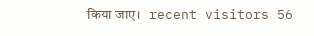किया जाए।   recent visitors 56